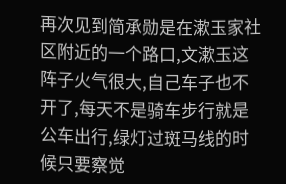再次见到简承勋是在漱玉家社区附近的一个路口,文漱玉这阵子火气很大,自己车子也不开了,每天不是骑车步行就是公车出行,绿灯过斑马线的时候只要察觉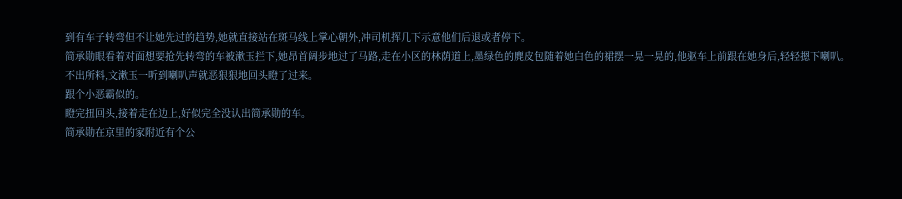到有车子转弯但不让她先过的趋势,她就直接站在斑马线上掌心朝外,冲司机挥几下示意他们后退或者停下。
简承勋眼看着对面想要抢先转弯的车被漱玉拦下,她昂首阔步地过了马路,走在小区的林荫道上,墨绿色的麂皮包随着她白色的裙摆一晃一晃的,他驱车上前跟在她身后,轻轻摁下喇叭。
不出所料,文漱玉一听到喇叭声就恶狠狠地回头瞪了过来。
跟个小恶霸似的。
瞪完扭回头,接着走在边上,好似完全没认出简承勋的车。
简承勋在京里的家附近有个公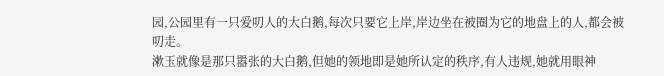园,公园里有一只爱叨人的大白鹅,每次只要它上岸,岸边坐在被圈为它的地盘上的人,都会被叨走。
漱玉就像是那只嚣张的大白鹅,但她的领地即是她所认定的秩序,有人违规,她就用眼神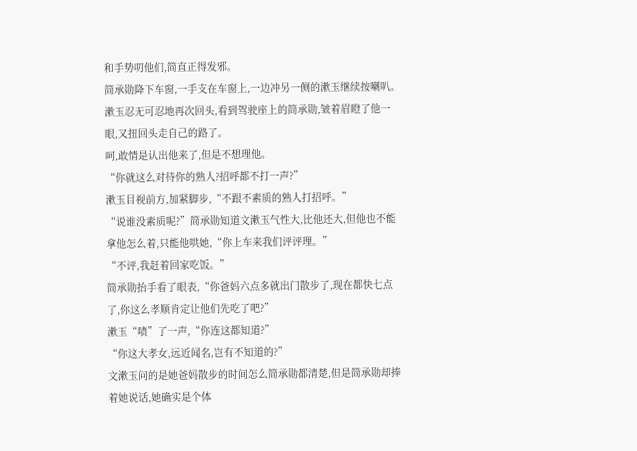和手势叨他们,简直正得发邪。
简承勋降下车窗,一手支在车窗上,一边冲另一侧的漱玉继续按喇叭。
漱玉忍无可忍地再次回头,看到驾驶座上的简承勋,皱着眉瞪了他一眼,又扭回头走自己的路了。
呵,敢情是认出他来了,但是不想理他。
“你就这么对待你的熟人?招呼都不打一声?”
漱玉目视前方,加紧脚步,“不跟不素质的熟人打招呼。”
“说谁没素质呢?”简承勋知道文漱玉气性大,比他还大,但他也不能拿他怎么着,只能他哄她,“你上车来我们评评理。”
“不评,我赶着回家吃饭。”
简承勋抬手看了眼表,“你爸妈六点多就出门散步了,现在都快七点了,你这么孝顺肯定让他们先吃了吧?”
漱玉“啧”了一声,“你连这都知道?”
“你这大孝女,远近闻名,岂有不知道的?”
文漱玉问的是她爸妈散步的时间怎么简承勋都清楚,但是简承勋却捧着她说话,她确实是个体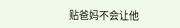贴爸妈不会让他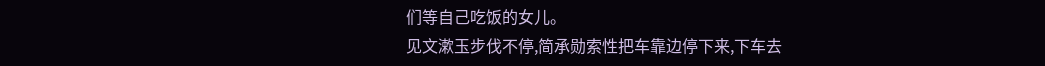们等自己吃饭的女儿。
见文漱玉步伐不停,简承勋索性把车靠边停下来,下车去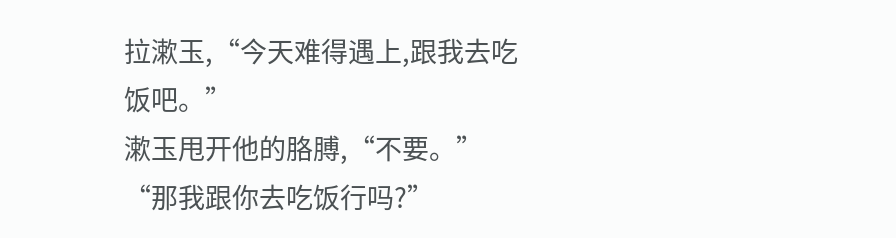拉漱玉,“今天难得遇上,跟我去吃饭吧。”
漱玉甩开他的胳膊,“不要。”
“那我跟你去吃饭行吗?”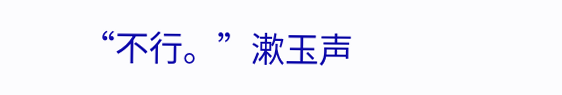“不行。”漱玉声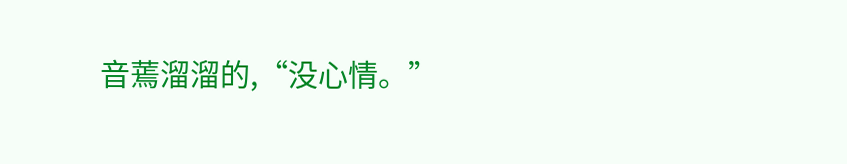音蔫溜溜的,“没心情。”